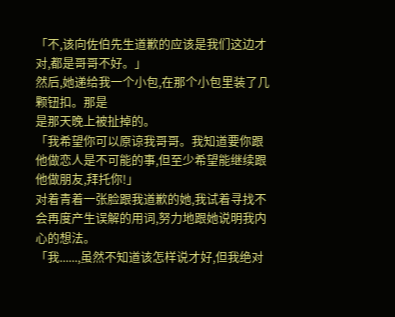「不,该向佐伯先生道歉的应该是我们这边才对,都是哥哥不好。」
然后,她递给我一个小包,在那个小包里装了几颗钮扣。那是
是那天晚上被扯掉的。
「我希望你可以原谅我哥哥。我知道要你跟他做恋人是不可能的事,但至少希望能继续跟他做朋友,拜托你!」
对着青着一张脸跟我道歉的她,我试着寻找不会再度产生误解的用词,努力地跟她说明我内心的想法。
「我......,虽然不知道该怎样说才好,但我绝对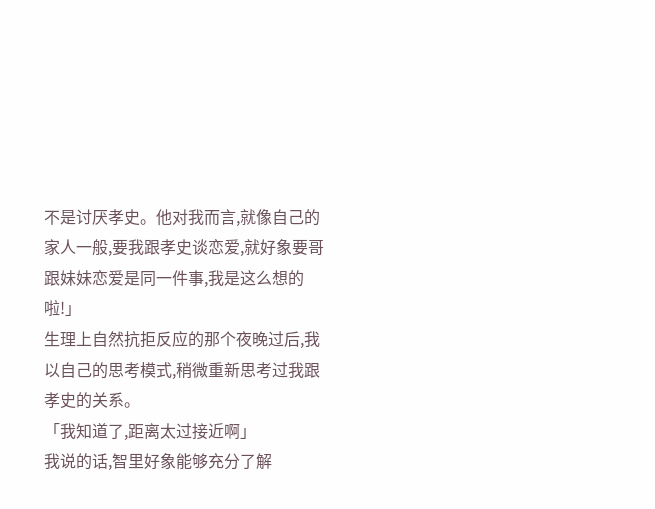不是讨厌孝史。他对我而言,就像自己的家人一般,要我跟孝史谈恋爱,就好象要哥跟妹妹恋爱是同一件事,我是这么想的啦!」
生理上自然抗拒反应的那个夜晚过后,我以自己的思考模式,稍微重新思考过我跟孝史的关系。
「我知道了,距离太过接近啊」
我说的话,智里好象能够充分了解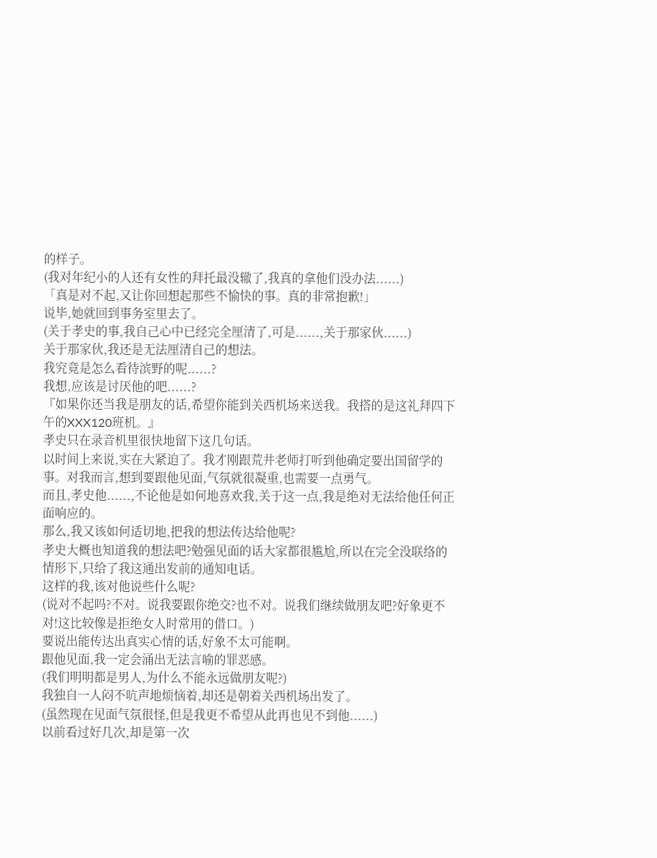的样子。
(我对年纪小的人还有女性的拜托最没辙了,我真的拿他们没办法......)
「真是对不起,又让你回想起那些不愉快的事。真的非常抱歉!」
说毕,她就回到事务室里去了。
(关于孝史的事,我自己心中已经完全厘清了,可是......,关于那家伙......)
关于那家伙,我还是无法厘清自己的想法。
我究竟是怎么看待滨野的呢......?
我想,应该是讨厌他的吧......?
『如果你还当我是朋友的话,希望你能到关西机场来送我。我搭的是这礼拜四下午的XXX120班机。』
孝史只在录音机里很快地留下这几句话。
以时间上来说,实在大紧迫了。我才刚跟荒井老师打听到他确定要出国留学的事。对我而言,想到要跟他见面,气氛就很凝重,也需要一点勇气。
而且,孝史他......,不论他是如何地喜欢我,关于这一点,我是绝对无法给他任何正面响应的。
那么,我又该如何适切地,把我的想法传达给他呢?
孝史大概也知道我的想法吧?勉强见面的话大家都很尴尬,所以在完全没联络的情形下,只给了我这通出发前的通知电话。
这样的我,该对他说些什么呢?
(说对不起吗?不对。说我要跟你绝交?也不对。说我们继续做朋友吧?好象更不对!这比较像是拒绝女人时常用的借口。)
要说出能传达出真实心情的话,好象不太可能啊。
跟他见面,我一定会涌出无法言喻的罪恶感。
(我们明明都是男人,为什么不能永远做朋友呢?)
我独自一人闷不吭声地烦恼着,却还是朝着关西机场出发了。
(虽然现在见面气氛很怪,但是我更不希望从此再也见不到他......)
以前看过好几次,却是第一次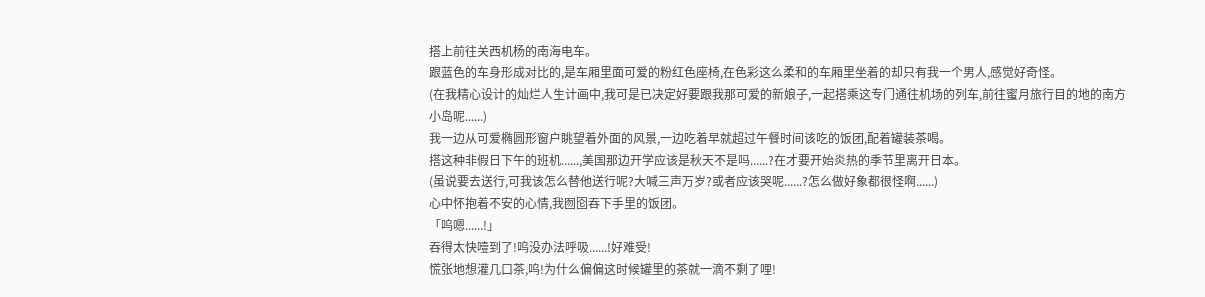搭上前往关西机杨的南海电车。
跟蓝色的车身形成对比的,是车厢里面可爱的粉红色座椅,在色彩这么柔和的车厢里坐着的却只有我一个男人,感觉好奇怪。
(在我精心设计的灿烂人生计画中,我可是已决定好要跟我那可爱的新娘子,一起搭乘这专门通往机场的列车,前往蜜月旅行目的地的南方小岛呢......)
我一边从可爱椭圆形窗户眺望着外面的风景,一边吃着早就超过午餐时间该吃的饭团,配着罐装茶喝。
搭这种非假日下午的班机......,美国那边开学应该是秋天不是吗......?在才要开始炎热的季节里离开日本。
(虽说要去送行,可我该怎么替他送行呢?大喊三声万岁?或者应该哭呢......?怎么做好象都很怪啊......)
心中怀抱着不安的心情,我囫囵吞下手里的饭团。
「呜嗯......!」
吞得太快噎到了!呜没办法呼吸......!好难受!
慌张地想灌几口茶,呜!为什么偏偏这时候罐里的茶就一滴不剩了哩!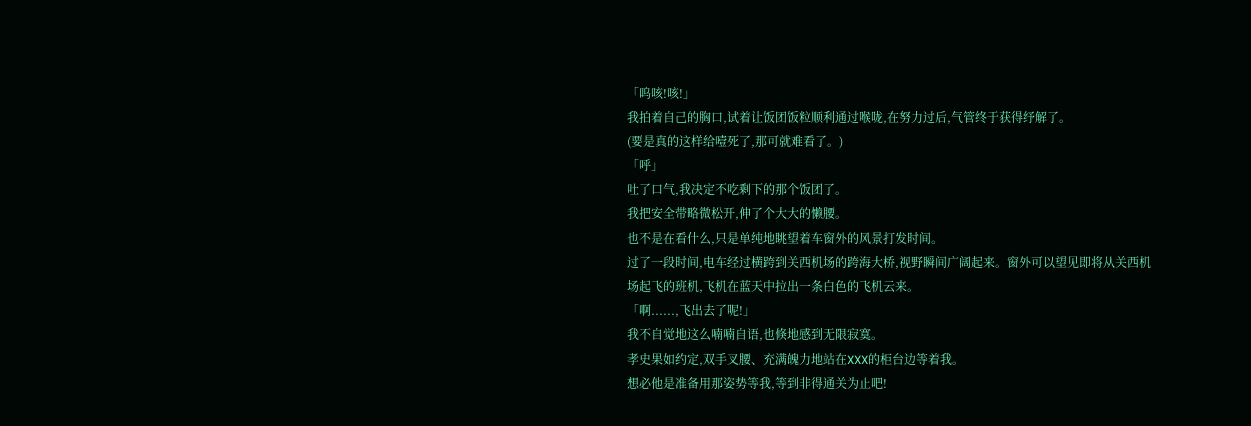「呜咳!咳!」
我拍着自己的胸口,试着让饭团饭粒顺利通过喉咙,在努力过后,气管终于获得纾解了。
(要是真的这样给噎死了,那可就难看了。)
「呼」
吐了口气,我决定不吃剩下的那个饭团了。
我把安全带略微松开,伸了个大大的懒腰。
也不是在看什么,只是单纯地眺望着车窗外的风景打发时间。
过了一段时间,电车经过横跨到关西机场的跨海大桥,视野瞬间广阔起来。窗外可以望见即将从关西机场起飞的班机,飞机在蓝天中拉出一条白色的飞机云来。
「啊......,飞出去了呢!」
我不自觉地这么喃喃自语,也倏地感到无限寂寞。
孝史果如约定,双手叉腰、充满魄力地站在XXX的柜台边等着我。
想必他是准备用那姿势等我,等到非得通关为止吧!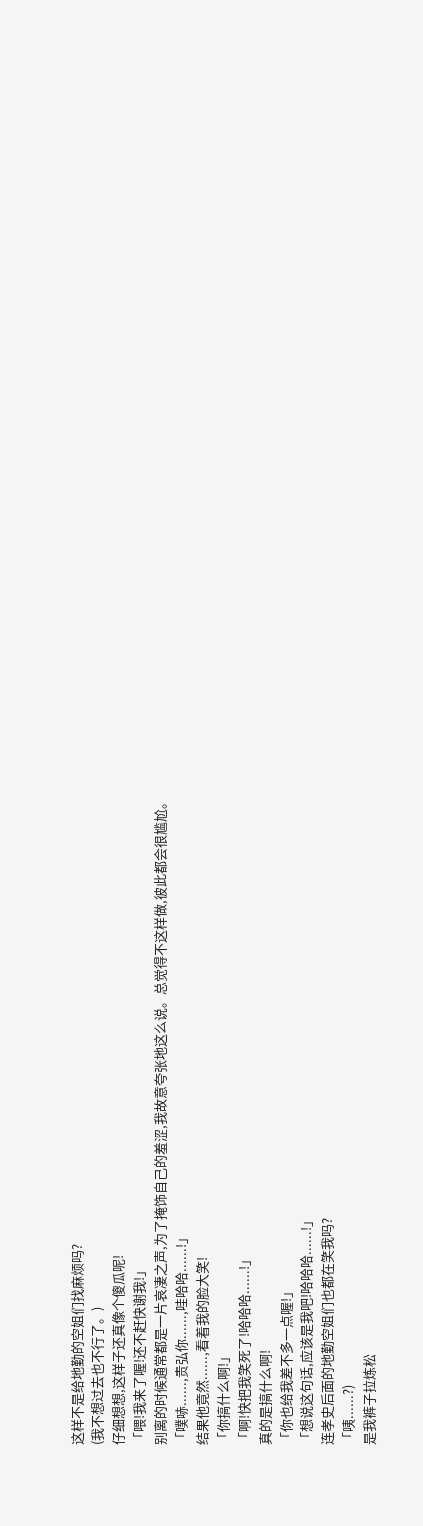这样不是给地勤的空姐们找麻烦吗?
(我不想过去也不行了。)
仔细想想,这样子还真像个傻瓜呢!
「喂!我来了喔!还不赶快谢我!」
别离的时候通常都是一片哀凄之声,为了掩饰自己的羞涩,我故意夸张地这么说。总觉得不这样做,彼此都会很尴尬。
「噗哧......,贵弘你......,哇哈哈......!」
结果他竟然......,看着我的脸大笑!
「你搞什么啊!」
「啊!快把我笑死了!哈哈哈......!」
真的是搞什么啊!
「你也给我差不多一点喔!」
「想说这句话,应该是我吧!哈哈哈......!」
连孝史后面的地勤空姐们也都在笑我吗?
「咦......?)
是我裤子拉炼松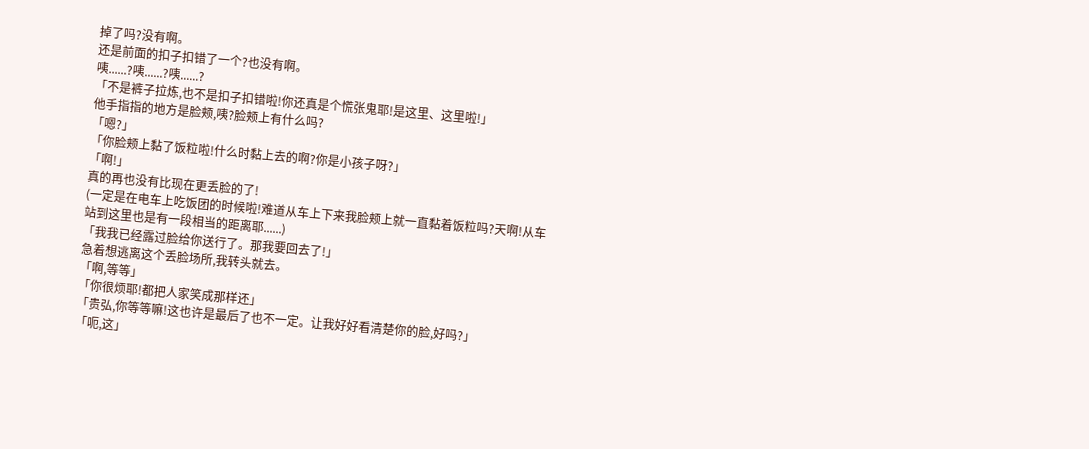掉了吗?没有啊。
还是前面的扣子扣错了一个?也没有啊。
咦......?咦......?咦......?
「不是裤子拉炼,也不是扣子扣错啦!你还真是个慌张鬼耶!是这里、这里啦!」
他手指指的地方是脸颊,咦?脸颊上有什么吗?
「嗯?」
「你脸颊上黏了饭粒啦!什么时黏上去的啊?你是小孩子呀?」
「啊!」
真的再也没有比现在更丢脸的了!
(一定是在电车上吃饭团的时候啦!难道从车上下来我脸颊上就一直黏着饭粒吗?天啊!从车站到这里也是有一段相当的距离耶......)
「我我已经露过脸给你送行了。那我要回去了!」
急着想逃离这个丢脸场所,我转头就去。
「啊,等等」
「你很烦耶!都把人家笑成那样还」
「贵弘,你等等嘛!这也许是最后了也不一定。让我好好看清楚你的脸,好吗?」
「呃,这」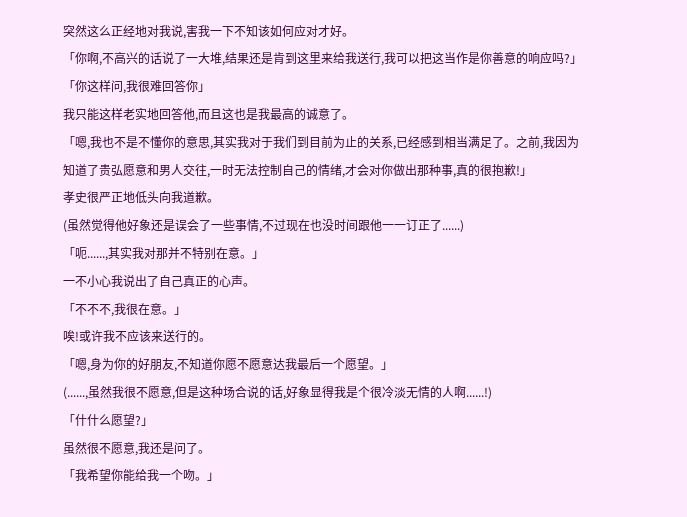突然这么正经地对我说,害我一下不知该如何应对才好。
「你啊,不高兴的话说了一大堆,结果还是肯到这里来给我送行,我可以把这当作是你善意的响应吗?」
「你这样问,我很难回答你」
我只能这样老实地回答他,而且这也是我最高的诚意了。
「嗯,我也不是不懂你的意思,其实我对于我们到目前为止的关系,已经感到相当满足了。之前,我因为知道了贵弘愿意和男人交往,一时无法控制自己的情绪,才会对你做出那种事,真的很抱歉!」
孝史很严正地低头向我道歉。
(虽然觉得他好象还是误会了一些事情,不过现在也没时间跟他一一订正了......)
「呃......,其实我对那并不特别在意。」
一不小心我说出了自己真正的心声。
「不不不,我很在意。」
唉!或许我不应该来送行的。
「嗯,身为你的好朋友,不知道你愿不愿意达我最后一个愿望。」
(......,虽然我很不愿意,但是这种场合说的话,好象显得我是个很冷淡无情的人啊......!)
「什什么愿望?」
虽然很不愿意,我还是问了。
「我希望你能给我一个吻。」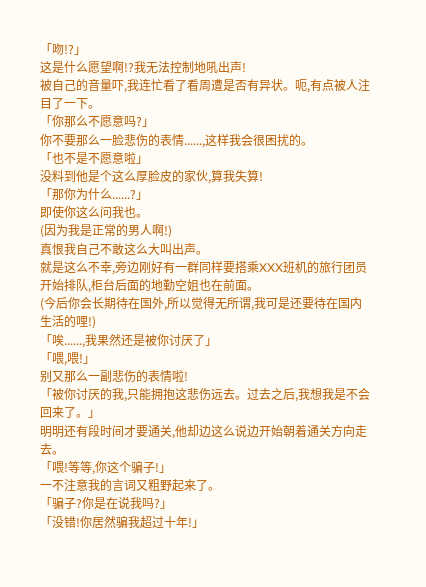「吻!?」
这是什么愿望啊!?我无法控制地吼出声!
被自己的音量吓,我连忙看了看周遭是否有异状。呃,有点被人注目了一下。
「你那么不愿意吗?」
你不要那么一脸悲伤的表情......,这样我会很困扰的。
「也不是不愿意啦」
没料到他是个这么厚脸皮的家伙,算我失算!
「那你为什么......?」
即使你这么问我也。
(因为我是正常的男人啊!)
真恨我自己不敢这么大叫出声。
就是这么不幸,旁边刚好有一群同样要搭乘XXX班机的旅行团员开始排队,柜台后面的地勤空姐也在前面。
(今后你会长期待在国外,所以觉得无所谓,我可是还要待在国内生活的哩!)
「唉......,我果然还是被你讨厌了」
「喂,喂!」
别又那么一副悲伤的表情啦!
「被你讨厌的我,只能拥抱这悲伤远去。过去之后,我想我是不会回来了。」
明明还有段时间才要通关,他却边这么说边开始朝着通关方向走去。
「喂!等等,你这个骗子!」
一不注意我的言词又粗野起来了。
「骗子?你是在说我吗?」
「没错!你居然骗我超过十年!」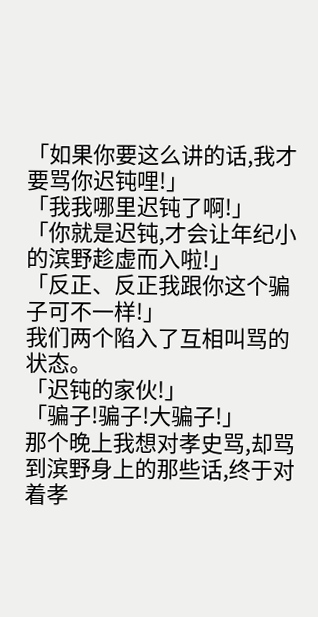「如果你要这么讲的话,我才要骂你迟钝哩!」
「我我哪里迟钝了啊!」
「你就是迟钝,才会让年纪小的滨野趁虚而入啦!」
「反正、反正我跟你这个骗子可不一样!」
我们两个陷入了互相叫骂的状态。
「迟钝的家伙!」
「骗子!骗子!大骗子!」
那个晚上我想对孝史骂,却骂到滨野身上的那些话,终于对着孝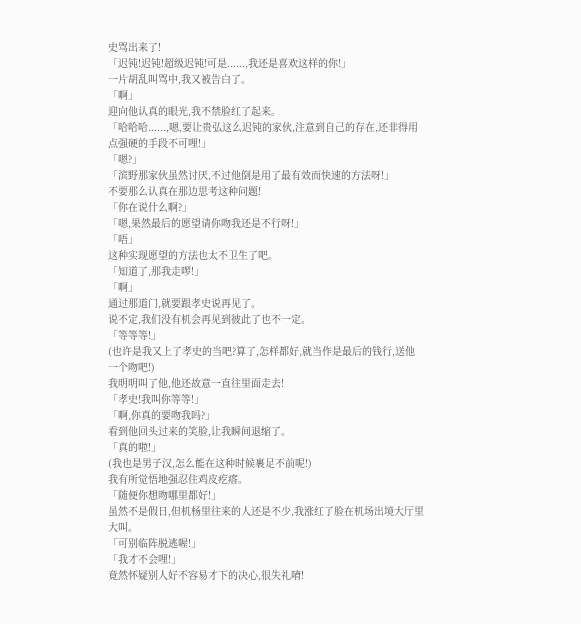史骂出来了!
「迟钝!迟钝!超级迟钝!可是......,我还是喜欢这样的你!」
一片胡乱叫骂中,我又被告白了。
「啊」
迎向他认真的眼光,我不禁脸红了起来。
「哈哈哈......,嗯,要让贵弘这么迟钝的家伙,注意到自己的存在,还非得用点强硬的手段不可哩!」
「嗯?」
「滨野那家伙虽然讨厌,不过他倒是用了最有效而快速的方法呀!」
不要那么认真在那边思考这种问题!
「你在说什么啊?」
「嗯,果然最后的愿望请你吻我还是不行呀!」
「唔」
这种实现愿望的方法也太不卫生了吧。
「知道了,那我走啰!」
「啊」
通过那道门,就要跟孝史说再见了。
说不定,我们没有机会再见到彼此了也不一定。
「等等等!」
(也许是我又上了孝史的当吧?算了,怎样都好,就当作是最后的钱行,送他一个吻吧!)
我明明叫了他,他还故意一直往里面走去!
「孝史!我叫你等等!」
「啊,你真的要吻我吗?」
看到他回头过来的笑脸,让我瞬间退缩了。
「真的啦!」
(我也是男子汉,怎么能在这种时候裹足不前呢!)
我有所觉悟地强忍住鸡皮疙瘩。
「随便你想吻哪里都好!」
虽然不是假日,但机杨里往来的人还是不少,我涨红了脸在机场出境大厅里大叫。
「可别临阵脱逃喔!」
「我才不会哩!」
竟然怀疑别人好不容易才下的决心,很失礼唷!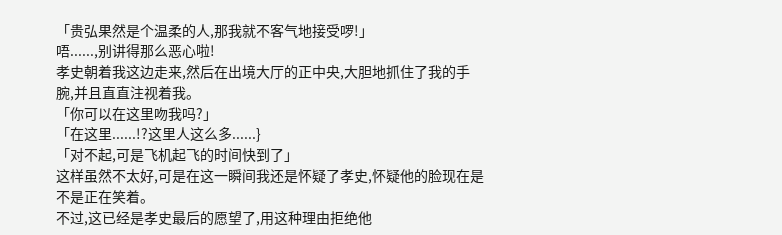「贵弘果然是个温柔的人,那我就不客气地接受啰!」
唔......,别讲得那么恶心啦!
孝史朝着我这边走来,然后在出境大厅的正中央,大胆地抓住了我的手腕,并且直直注视着我。
「你可以在这里吻我吗?」
「在这里......!?这里人这么多......}
「对不起,可是飞机起飞的时间快到了」
这样虽然不太好,可是在这一瞬间我还是怀疑了孝史,怀疑他的脸现在是不是正在笑着。
不过,这已经是孝史最后的愿望了,用这种理由拒绝他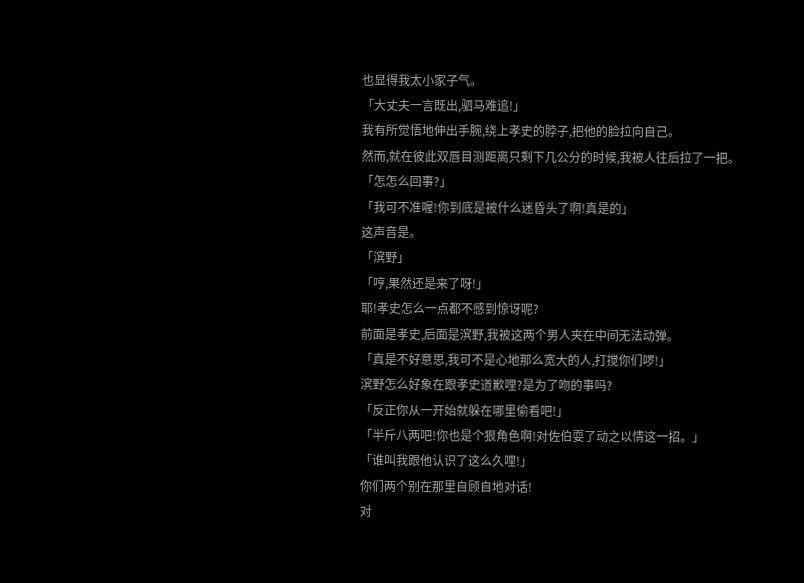也显得我太小家子气。
「大丈夫一言既出,驷马难追!」
我有所觉悟地伸出手腕,绕上孝史的脖子,把他的脸拉向自己。
然而,就在彼此双唇目测距离只剩下几公分的时候,我被人往后拉了一把。
「怎怎么回事?」
「我可不准喔!你到底是被什么迷昏头了啊!真是的」
这声音是。
「滨野」
「哼,果然还是来了呀!」
耶!孝史怎么一点都不感到惊讶呢?
前面是孝史,后面是滨野,我被这两个男人夹在中间无法动弹。
「真是不好意思,我可不是心地那么宽大的人,打搅你们啰!」
滨野怎么好象在跟孝史道歉哩?是为了吻的事吗?
「反正你从一开始就躲在哪里偷看吧!」
「半斤八两吧!你也是个狠角色啊!对佐伯耍了动之以情这一招。」
「谁叫我跟他认识了这么久哩!」
你们两个别在那里自顾自地对话!
对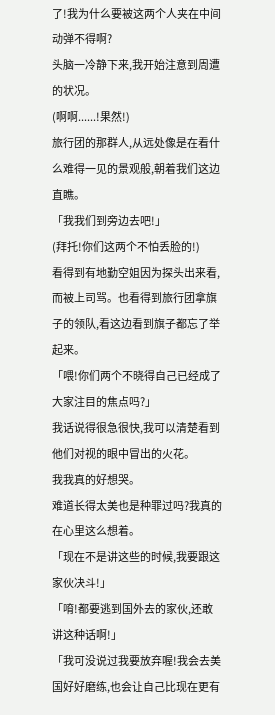了!我为什么要被这两个人夹在中间动弹不得啊?
头脑一冷静下来,我开始注意到周遭的状况。
(啊啊......!果然!)
旅行团的那群人,从远处像是在看什么难得一见的景观般,朝着我们这边直瞧。
「我我们到旁边去吧!」
(拜托!你们这两个不怕丢脸的!)
看得到有地勤空姐因为探头出来看,而被上司骂。也看得到旅行团拿旗子的领队,看这边看到旗子都忘了举起来。
「喂!你们两个不晓得自己已经成了大家注目的焦点吗?」
我话说得很急很快,我可以清楚看到他们对视的眼中冒出的火花。
我我真的好想哭。
难道长得太美也是种罪过吗?我真的在心里这么想着。
「现在不是讲这些的时候,我要跟这家伙决斗!」
「唷!都要逃到国外去的家伙,还敢讲这种话啊!」
「我可没说过我要放弃喔!我会去美国好好磨练,也会让自己比现在更有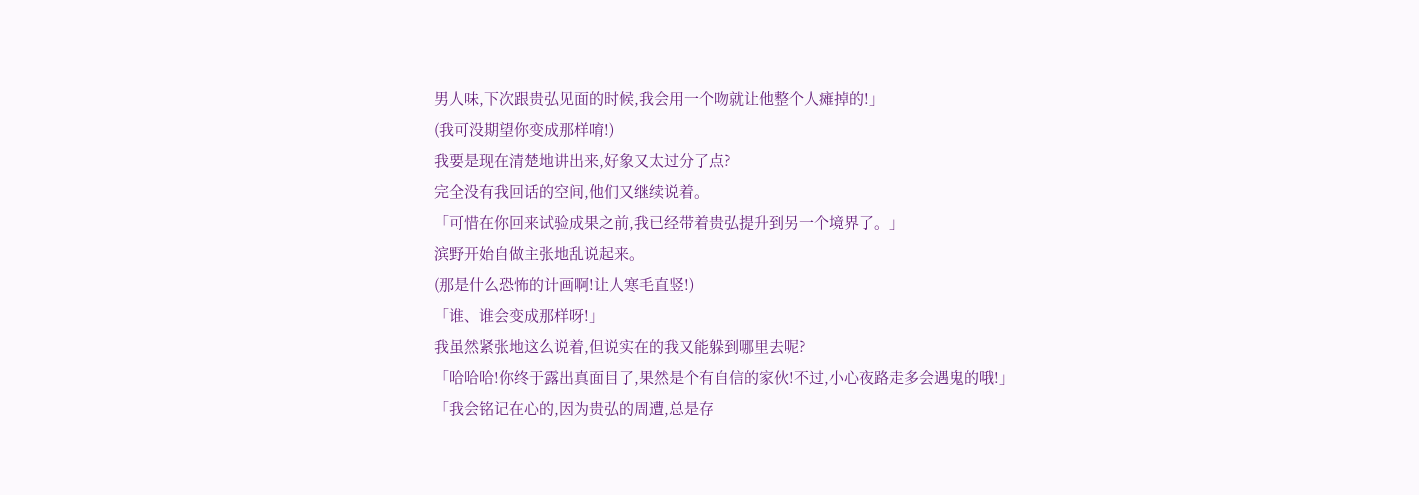男人味,下次跟贵弘见面的时候,我会用一个吻就让他整个人瘫掉的!」
(我可没期望你变成那样唷!)
我要是现在清楚地讲出来,好象又太过分了点?
完全没有我回话的空间,他们又继续说着。
「可惜在你回来试验成果之前,我已经带着贵弘提升到另一个境界了。」
滨野开始自做主张地乱说起来。
(那是什么恐怖的计画啊!让人寒毛直竖!)
「谁、谁会变成那样呀!」
我虽然紧张地这么说着,但说实在的我又能躲到哪里去呢?
「哈哈哈!你终于露出真面目了,果然是个有自信的家伙!不过,小心夜路走多会遇鬼的哦!」
「我会铭记在心的,因为贵弘的周遭,总是存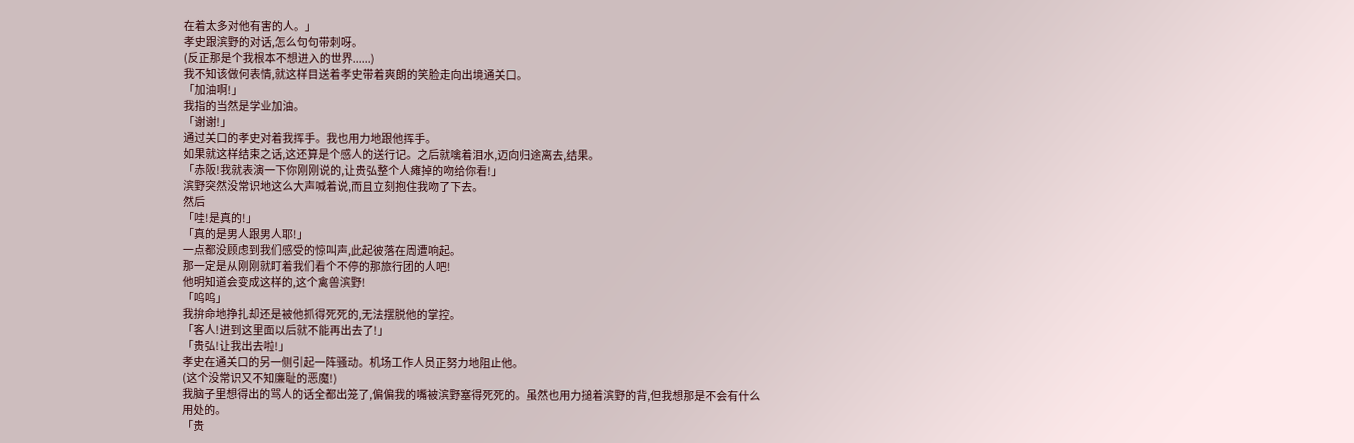在着太多对他有害的人。」
孝史跟滨野的对话,怎么句句带刺呀。
(反正那是个我根本不想进入的世界......)
我不知该做何表情,就这样目送着孝史带着爽朗的笑脸走向出境通关口。
「加油啊!」
我指的当然是学业加油。
「谢谢!」
通过关口的孝史对着我挥手。我也用力地跟他挥手。
如果就这样结束之话,这还算是个感人的送行记。之后就噙着泪水,迈向归途离去,结果。
「赤阪!我就表演一下你刚刚说的,让贵弘整个人瘫掉的吻给你看!」
滨野突然没常识地这么大声喊着说,而且立刻抱住我吻了下去。
然后
「哇!是真的!」
「真的是男人跟男人耶!」
一点都没顾虑到我们感受的惊叫声,此起彼落在周遭响起。
那一定是从刚刚就盯着我们看个不停的那旅行团的人吧!
他明知道会变成这样的,这个禽兽滨野!
「呜呜」
我拚命地挣扎却还是被他抓得死死的,无法摆脱他的掌控。
「客人!进到这里面以后就不能再出去了!」
「贵弘!让我出去啦!」
孝史在通关口的另一侧引起一阵骚动。机场工作人员正努力地阻止他。
(这个没常识又不知廉耻的恶魔!)
我脑子里想得出的骂人的话全都出笼了,偏偏我的嘴被滨野塞得死死的。虽然也用力搥着滨野的背,但我想那是不会有什么用处的。
「贵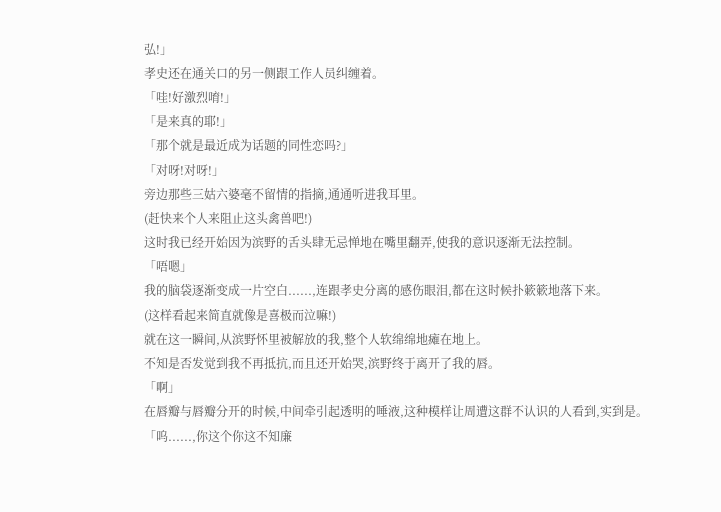弘!」
孝史还在通关口的另一侧跟工作人员纠缠着。
「哇!好激烈唷!」
「是来真的耶!」
「那个就是最近成为话题的同性恋吗?」
「对呀!对呀!」
旁边那些三姑六婆毫不留情的指摘,通通听进我耳里。
(赶快来个人来阻止这头禽兽吧!)
这时我已经开始因为滨野的舌头肆无忌惮地在嘴里翻弄,使我的意识逐渐无法控制。
「唔嗯」
我的脑袋逐渐变成一片空白......,连跟孝史分离的感伤眼泪,都在这时候扑簌簌地落下来。
(这样看起来简直就像是喜极而泣嘛!)
就在这一瞬间,从滨野怀里被解放的我,整个人软绵绵地瘫在地上。
不知是否发觉到我不再抵抗,而且还开始哭,滨野终于离开了我的唇。
「啊」
在唇瓣与唇瓣分开的时候,中间牵引起透明的唾液,这种模样让周遭这群不认识的人看到,实到是。
「呜......,你这个你这不知廉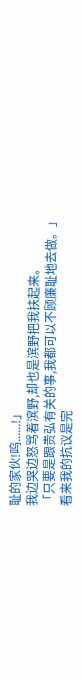耻的家伙!呜......!」
我边哭边怒骂着滨野,却也是滨野把我扶起来。
「只要是跟贵弘有关的事,我都可以不顾廉耻地去做。」
看来我的抗议是完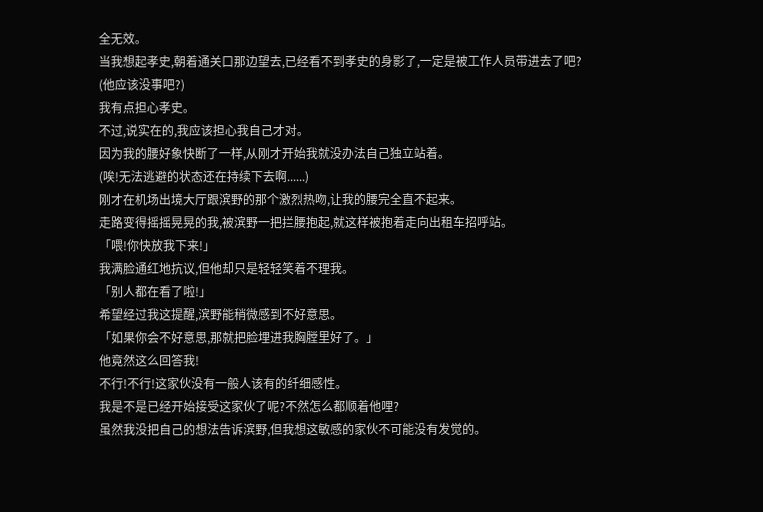全无效。
当我想起孝史,朝着通关口那边望去,已经看不到孝史的身影了,一定是被工作人员带进去了吧?
(他应该没事吧?)
我有点担心孝史。
不过,说实在的,我应该担心我自己才对。
因为我的腰好象快断了一样,从刚才开始我就没办法自己独立站着。
(唉!无法逃避的状态还在持续下去啊......)
刚才在机场出境大厅跟滨野的那个激烈热吻,让我的腰完全直不起来。
走路变得摇摇晃晃的我,被滨野一把拦腰抱起,就这样被抱着走向出租车招呼站。
「喂!你快放我下来!」
我满脸通红地抗议,但他却只是轻轻笑着不理我。
「别人都在看了啦!」
希望经过我这提醒,滨野能稍微感到不好意思。
「如果你会不好意思,那就把脸埋进我胸膛里好了。」
他竟然这么回答我!
不行!不行!这家伙没有一般人该有的纤细感性。
我是不是已经开始接受这家伙了呢?不然怎么都顺着他哩?
虽然我没把自己的想法告诉滨野,但我想这敏感的家伙不可能没有发觉的。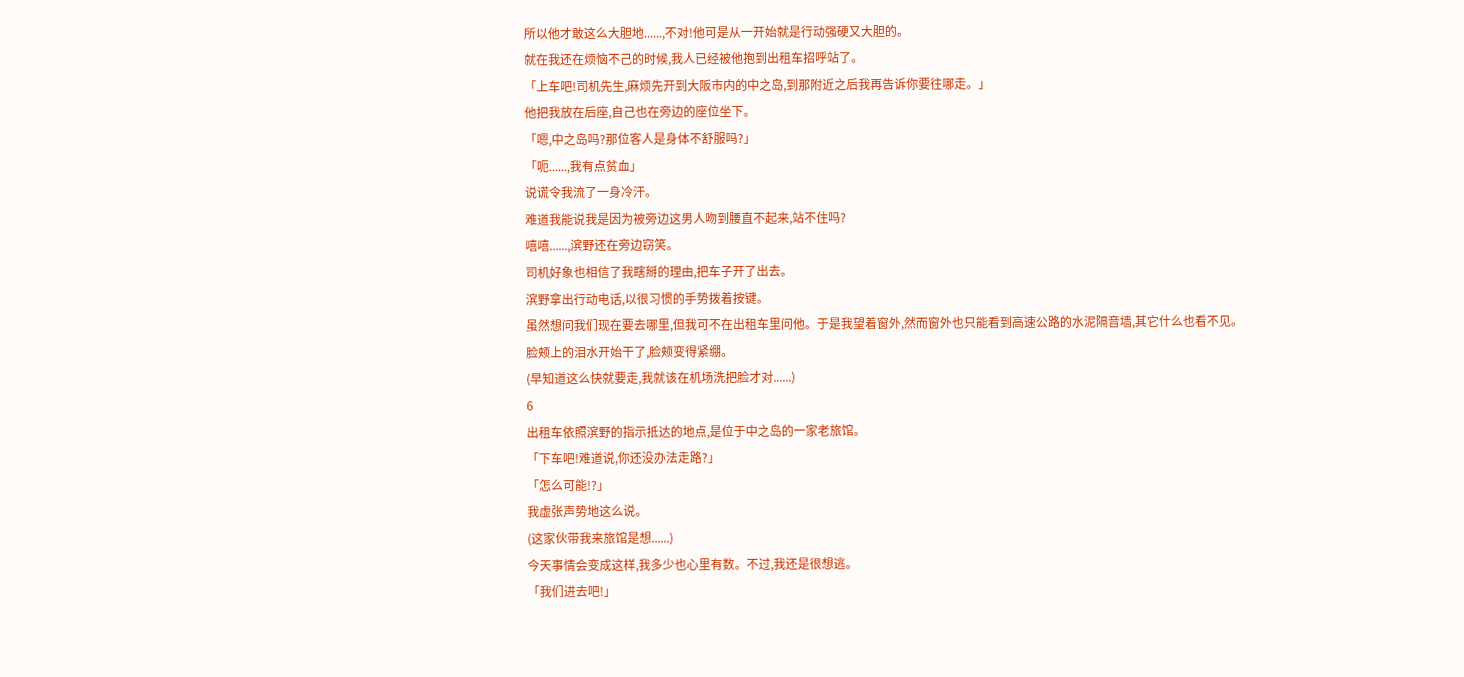所以他才敢这么大胆地......,不对!他可是从一开始就是行动强硬又大胆的。
就在我还在烦恼不己的时候,我人已经被他抱到出租车招呼站了。
「上车吧!司机先生,麻烦先开到大阪市内的中之岛,到那附近之后我再告诉你要往哪走。」
他把我放在后座,自己也在旁边的座位坐下。
「嗯,中之岛吗?那位客人是身体不舒服吗?」
「呃......,我有点贫血」
说谎令我流了一身冷汗。
难道我能说我是因为被旁边这男人吻到腰直不起来,站不住吗?
嘻嘻......,滨野还在旁边窃笑。
司机好象也相信了我瞎掰的理由,把车子开了出去。
滨野拿出行动电话,以很习惯的手势拨着按键。
虽然想问我们现在要去哪里,但我可不在出租车里问他。于是我望着窗外,然而窗外也只能看到高速公路的水泥隔音墙,其它什么也看不见。
脸颊上的泪水开始干了,脸颊变得紧绷。
(早知道这么快就要走,我就该在机场洗把脸才对......)
6
出租车依照滨野的指示抵达的地点,是位于中之岛的一家老旅馆。
「下车吧!难道说,你还没办法走路?」
「怎么可能!?」
我虚张声势地这么说。
(这家伙带我来旅馆是想......)
今天事情会变成这样,我多少也心里有数。不过,我还是很想逃。
「我们进去吧!」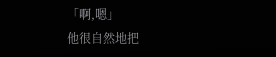「啊,嗯」
他很自然地把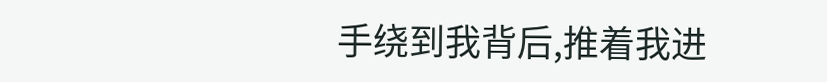手绕到我背后,推着我进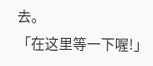去。
「在这里等一下喔!」